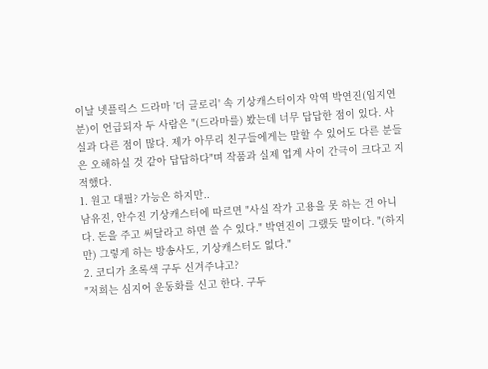이날 넷플릭스 드라마 '더 글로리' 속 기상캐스터이자 악역 박연진(임지연 분)이 언급되자 두 사람은 "(드라마를) 봤는데 너무 답답한 점이 있다. 사실과 다른 점이 많다. 제가 아무리 친구들에게는 말할 수 있어도 다른 분들은 오해하실 것 같아 답답하다"며 작품과 실제 업계 사이 간극이 크다고 지적했다.
1. 원고 대필? 가능은 하지만..
남유진, 안수진 기상캐스터에 따르면 "사실 작가 고용을 못 하는 건 아니다. 돈을 주고 써달라고 하면 쓸 수 있다." 박연진이 그랬듯 말이다. "(하지만) 그렇게 하는 방송사도, 기상캐스터도 없다."
2. 코디가 초록색 구두 신겨주냐고?
"저희는 심지어 운동화를 신고 한다. 구두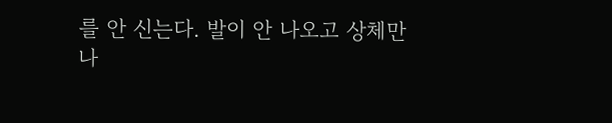를 안 신는다. 발이 안 나오고 상체만 나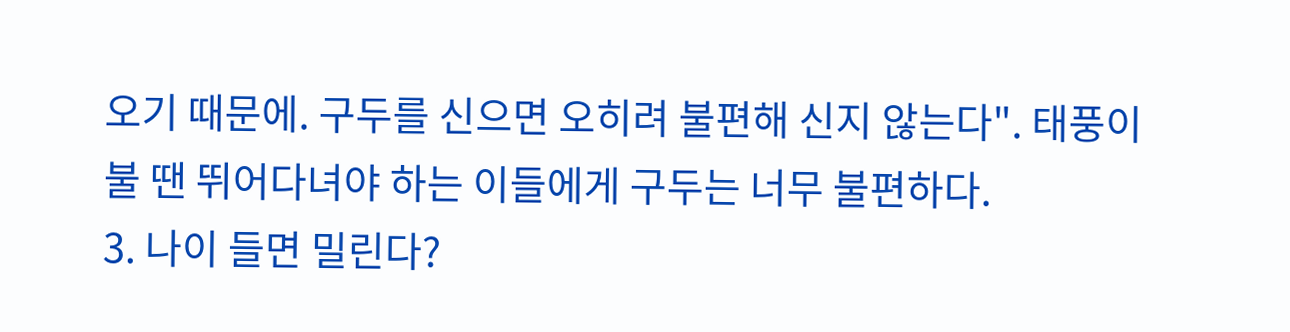오기 때문에. 구두를 신으면 오히려 불편해 신지 않는다". 태풍이 불 땐 뛰어다녀야 하는 이들에게 구두는 너무 불편하다.
3. 나이 들면 밀린다?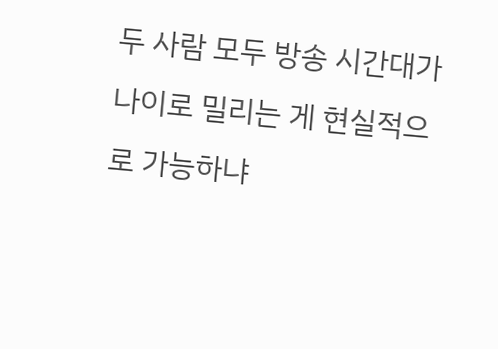두 사람 모두 방송 시간대가 나이로 밀리는 게 현실적으로 가능하냐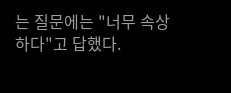는 질문에는 "너무 속상하다"고 답했다.